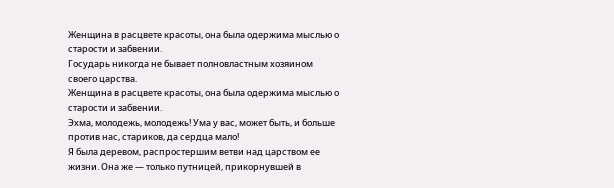Женщина в расцвете красоты, она была одержима мыслью о старости и забвении.
Государь никогда не бывает полновластным хозяином своего царства.
Женщина в расцвете красоты, она была одержима мыслью о старости и забвении.
Эхма, молодежь, молодежь! Ума у вас, может быть, и больше против нас, стариков, да сердца мало!
Я была деревом, распростершим ветви над царством ее жизни. Она же — только путницей, прикорнувшей в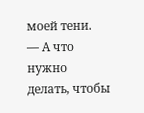моей тени.
— А что нужно делать, чтобы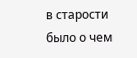в старости было о чем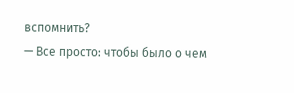вспомнить?
— Все просто: чтобы было о чем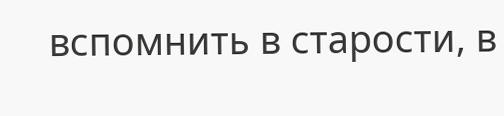вспомнить в старости, в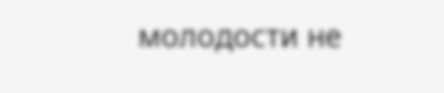молодости не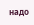надо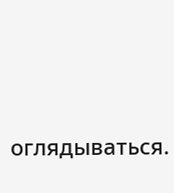оглядываться.